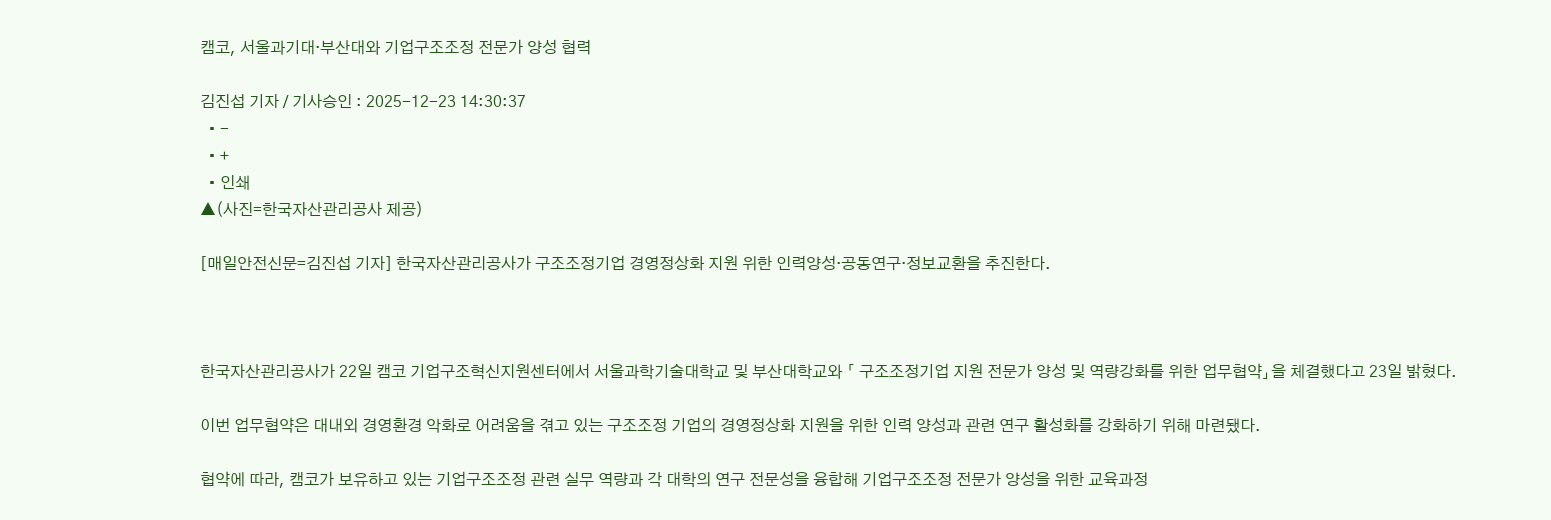캠코, 서울과기대·부산대와 기업구조조정 전문가 양성 협력

김진섭 기자 / 기사승인 : 2025-12-23 14:30:37
  • -
  • +
  • 인쇄
▲(사진=한국자산관리공사 제공)

[매일안전신문=김진섭 기자] 한국자산관리공사가 구조조정기업 경영정상화 지원 위한 인력양성·공동연구·정보교환을 추진한다.



한국자산관리공사가 22일 캠코 기업구조혁신지원센터에서 서울과학기술대학교 및 부산대학교와 「 구조조정기업 지원 전문가 양성 및 역량강화를 위한 업무협약」을 체결했다고 23일 밝혔다.

이번 업무협약은 대내외 경영환경 악화로 어려움을 겪고 있는 구조조정 기업의 경영정상화 지원을 위한 인력 양성과 관련 연구 활성화를 강화하기 위해 마련됐다.

협약에 따라, 캠코가 보유하고 있는 기업구조조정 관련 실무 역량과 각 대학의 연구 전문성을 융합해 기업구조조정 전문가 양성을 위한 교육과정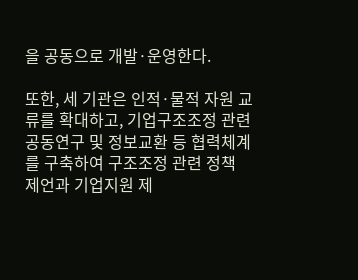을 공동으로 개발·운영한다.

또한, 세 기관은 인적·물적 자원 교류를 확대하고, 기업구조조정 관련 공동연구 및 정보교환 등 협력체계를 구축하여 구조조정 관련 정책 제언과 기업지원 제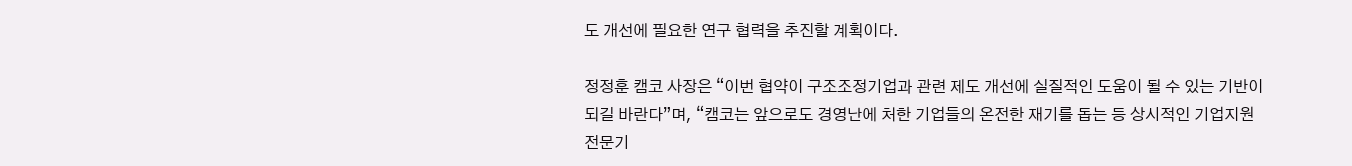도 개선에 필요한 연구 협력을 추진할 계획이다.

정정훈 캠코 사장은 “이번 협약이 구조조정기업과 관련 제도 개선에 실질적인 도움이 될 수 있는 기반이 되길 바란다”며, “캠코는 앞으로도 경영난에 처한 기업들의 온전한 재기를 돕는 등 상시적인 기업지원 전문기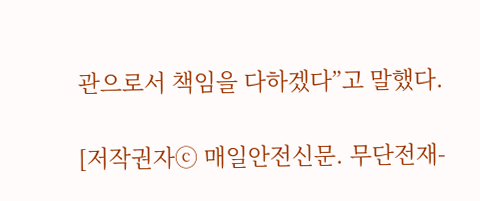관으로서 책임을 다하겠다”고 말했다.

[저작권자ⓒ 매일안전신문. 무단전재-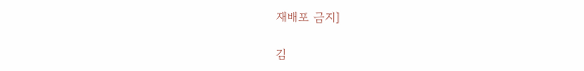재배포 금지]

김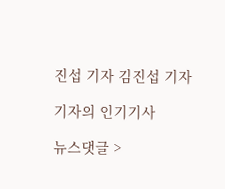진섭 기자 김진섭 기자

기자의 인기기사

뉴스댓글 >